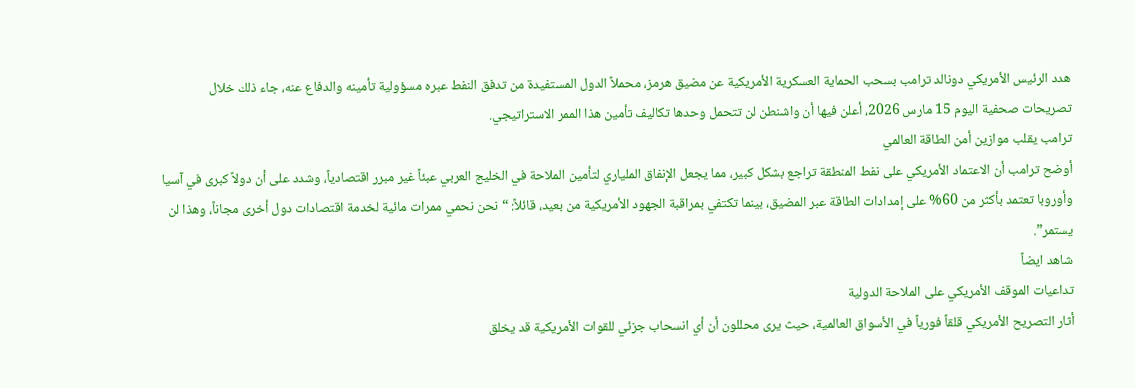هدد الرئيس الأمريكي دونالد ترامب بسحب الحماية العسكرية الأمريكية عن مضيق هرمز، محملاً الدول المستفيدة من تدفق النفط عبره مسؤولية تأمينه والدفاع عنه، جاء ذلك خلال تصريحات صحفية اليوم 15 مارس 2026، أعلن فيها أن واشنطن لن تتحمل وحدها تكاليف تأمين هذا الممر الاستراتيجي.
ترامب يقلب موازين أمن الطاقة العالمي
أوضح ترامب أن الاعتماد الأمريكي على نفط المنطقة تراجع بشكل كبير، مما يجعل الإنفاق الملياري لتأمين الملاحة في الخليج العربي عبئاً غير مبرر اقتصادياً، وشدد على أن دولاً كبرى في آسيا وأوروبا تعتمد بأكثر من 60% على إمدادات الطاقة عبر المضيق، بينما تكتفي بمراقبة الجهود الأمريكية من بعيد، قائلاً: “نحن نحمي ممرات مائية لخدمة اقتصادات دول أخرى مجاناً، وهذا لن يستمر”.
شاهد ايضاً
تداعيات الموقف الأمريكي على الملاحة الدولية
أثار التصريح الأمريكي قلقاً فورياً في الأسواق العالمية، حيث يرى محللون أن أي انسحاب جزئي للقوات الأمريكية قد يخلق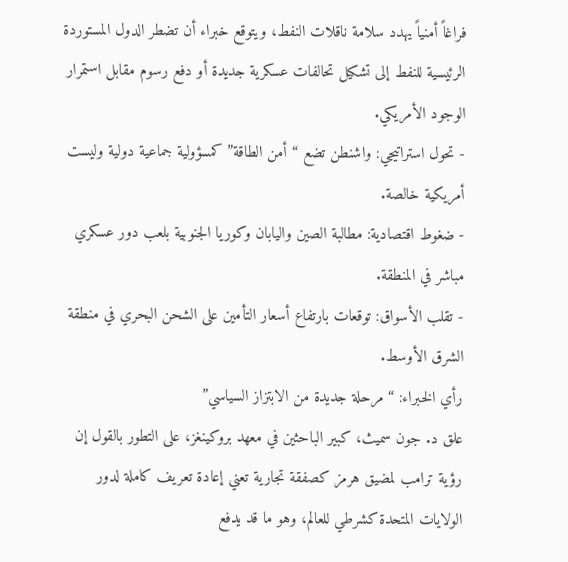فراغاً أمنياً يهدد سلامة ناقلات النفط، ويتوقع خبراء أن تضطر الدول المستوردة الرئيسية للنفط إلى تشكيل تحالفات عسكرية جديدة أو دفع رسوم مقابل استمرار الوجود الأمريكي.
- تحول استراتيجي: واشنطن تضع “أمن الطاقة” كمسؤولية جماعية دولية وليست أمريكية خالصة.
- ضغوط اقتصادية: مطالبة الصين واليابان وكوريا الجنوبية بلعب دور عسكري مباشر في المنطقة.
- تقلب الأسواق: توقعات بارتفاع أسعار التأمين على الشحن البحري في منطقة الشرق الأوسط.
رأي الخبراء: “مرحلة جديدة من الابتزاز السياسي”
علق د. جون سميث، كبير الباحثين في معهد بروكينغز، على التطور بالقول إن رؤية ترامب لمضيق هرمز كصفقة تجارية تعني إعادة تعريف كاملة لدور الولايات المتحدة كشرطي للعالم، وهو ما قد يدفع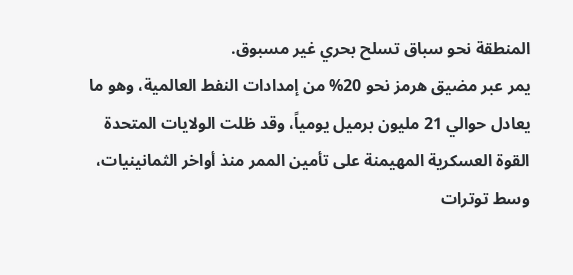المنطقة نحو سباق تسلح بحري غير مسبوق.
يمر عبر مضيق هرمز نحو 20% من إمدادات النفط العالمية، وهو ما يعادل حوالي 21 مليون برميل يومياً، وقد ظلت الولايات المتحدة القوة العسكرية المهيمنة على تأمين الممر منذ أواخر الثمانينيات، وسط توترات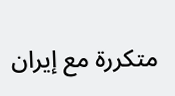متكررة مع إيران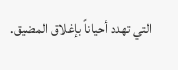التي تهدد أحياناً بإغلاق المضيق.